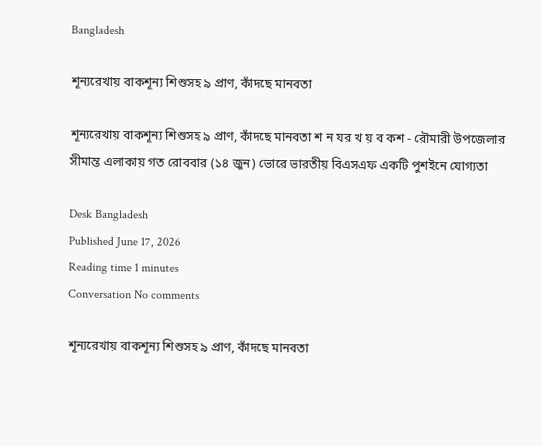Bangladesh

শূন্যরেখায় বাকশূন্য শিশুসহ ৯ প্রাণ, কাঁদছে মানবতা

শূন্যরেখায় বাকশূন্য শিশুসহ ৯ প্রাণ, কাঁদছে মানবতা শ ন যর খ য় ব কশ - রৌমারী উপজেলার সীমান্ত এলাকায় গত রোববার (১৪ জুন) ভোরে ভারতীয় বিএসএফ একটি পুশইনে যোগ্যতা

Desk Bangladesh
Published June 17, 2026
Reading time 1 minutes
Conversation No comments

শূন্যরেখায় বাকশূন্য শিশুসহ ৯ প্রাণ, কাঁদছে মানবতা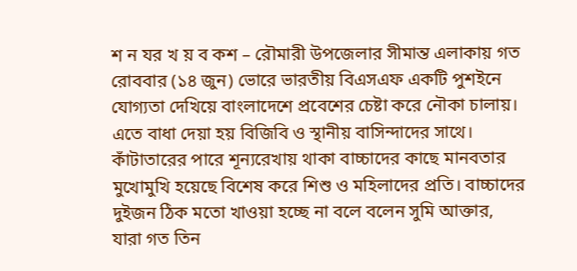শ ন যর খ য় ব কশ – রৌমারী উপজেলার সীমান্ত এলাকায় গত রোববার (১৪ জুন) ভোরে ভারতীয় বিএসএফ একটি পুশইনে যোগ্যতা দেখিয়ে বাংলাদেশে প্রবেশের চেষ্টা করে নৌকা চালায়। এতে বাধা দেয়া হয় বিজিবি ও স্থানীয় বাসিন্দাদের সাথে। কাঁটাতারের পারে শূন্যরেখায় থাকা বাচ্চাদের কাছে মানবতার মুখোমুখি হয়েছে বিশেষ করে শিশু ও মহিলাদের প্রতি। বাচ্চাদের দুইজন ঠিক মতো খাওয়া হচ্ছে না বলে বলেন সুমি আক্তার, যারা গত তিন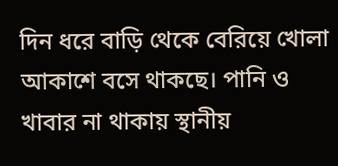দিন ধরে বাড়ি থেকে বেরিয়ে খোলা আকাশে বসে থাকছে। পানি ও খাবার না থাকায় স্থানীয়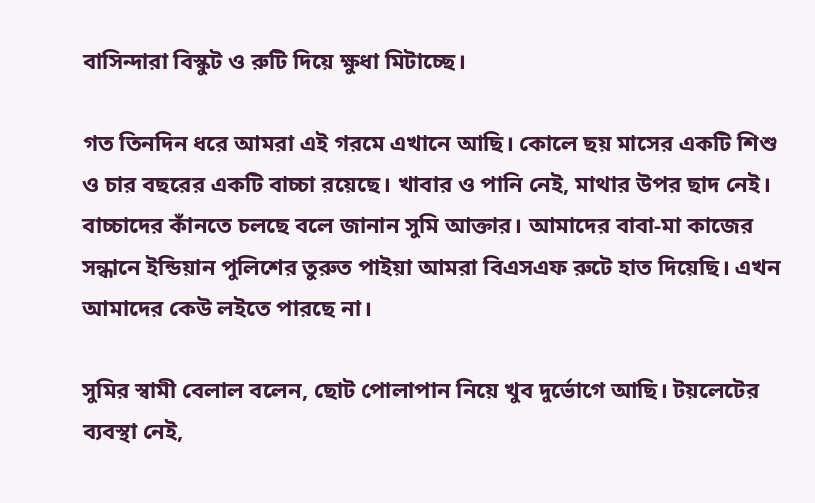বাসিন্দারা বিস্কুট ও রুটি দিয়ে ক্ষুধা মিটাচ্ছে।

গত তিনদিন ধরে আমরা এই গরমে এখানে আছি। কোলে ছয় মাসের একটি শিশু ও চার বছরের একটি বাচ্চা রয়েছে। খাবার ও পানি নেই, মাথার উপর ছাদ নেই। বাচ্চাদের কাঁনতে চলছে বলে জানান সুমি আক্তার। আমাদের বাবা-মা কাজের সন্ধানে ইন্ডিয়ান পুলিশের তুরুত পাইয়া আমরা বিএসএফ রুটে হাত দিয়েছি। এখন আমাদের কেউ লইতে পারছে না।

সুমির স্বামী বেলাল বলেন, ছোট পোলাপান নিয়ে খুব দুর্ভোগে আছি। টয়লেটের ব্যবস্থা নেই,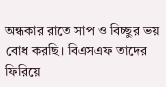অন্ধকার রাতে সাপ ও বিচ্ছুর ভয় বোধ করছি। বিএসএফ তাদের ফিরিয়ে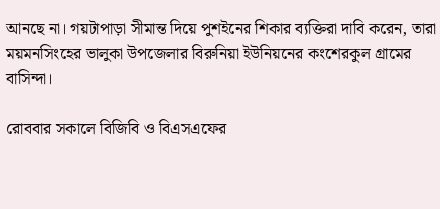আনছে না। গয়টাপাড়া সীমান্ত দিয়ে পুশইনের শিকার ব্যক্তিরা দাবি করেন, তারা ময়মনসিংহের ভালুকা উপজেলার বিরুনিয়া ইউনিয়নের কংশেরকুল গ্রামের বাসিন্দা।

রোববার সকালে বিজিবি ও বিএসএফের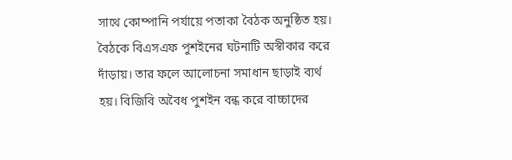সাথে কোম্পানি পর্যায়ে পতাকা বৈঠক অনুষ্ঠিত হয়। বৈঠকে বিএসএফ পুশইনের ঘটনাটি অস্বীকার করে দাঁড়ায়। তার ফলে আলোচনা সমাধান ছাড়াই ব্যর্থ হয়। বিজিবি অবৈধ পুশইন বন্ধ করে বাচ্চাদের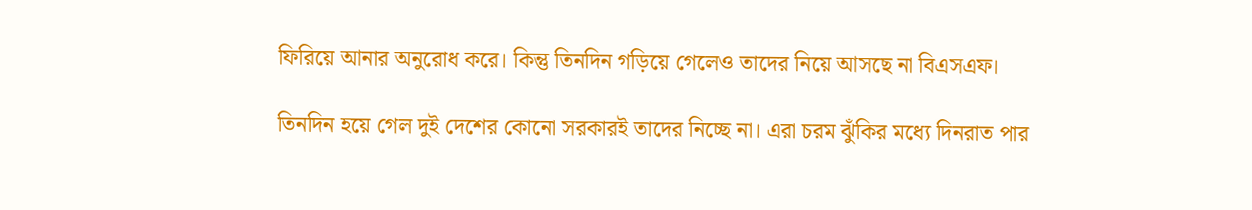ফিরিয়ে আনার অনুরোধ করে। কিন্তু তিনদিন গড়িয়ে গেলেও তাদের নিয়ে আসছে না বিএসএফ।

তিনদিন হয়ে গেল দুই দেশের কোনো সরকারই তাদের নিচ্ছে না। এরা চরম ঝুঁকির মধ্যে দিনরাত পার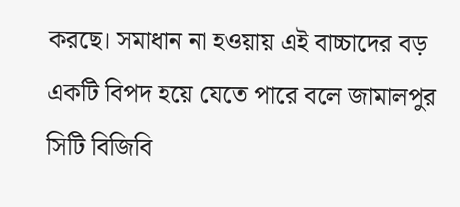করছে। সমাধান না হওয়ায় এই বাচ্চাদের বড় একটি বিপদ হয়ে যেতে পারে বলে জামালপুর সিটি বিজিবি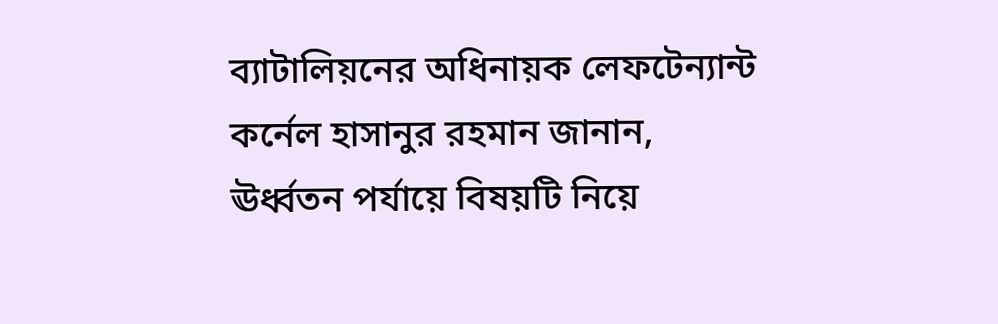ব্যাটালিয়নের অধিনায়ক লেফটেন্যান্ট কর্নেল হাসানুর রহমান জানান, ঊর্ধ্বতন পর্যায়ে বিষয়টি নিয়ে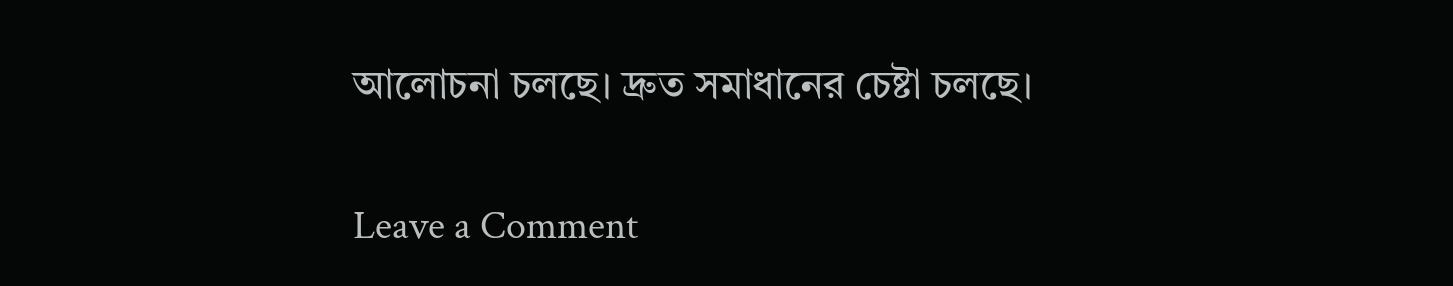আলোচনা চলছে। দ্রুত সমাধানের চেষ্টা চলছে।

Leave a Comment